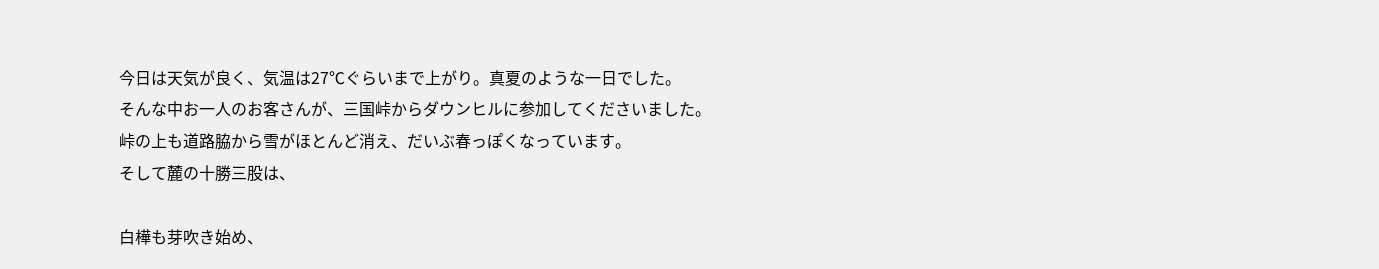今日は天気が良く、気温は27℃ぐらいまで上がり。真夏のような一日でした。
そんな中お一人のお客さんが、三国峠からダウンヒルに参加してくださいました。
峠の上も道路脇から雪がほとんど消え、だいぶ春っぽくなっています。
そして麓の十勝三股は、

白樺も芽吹き始め、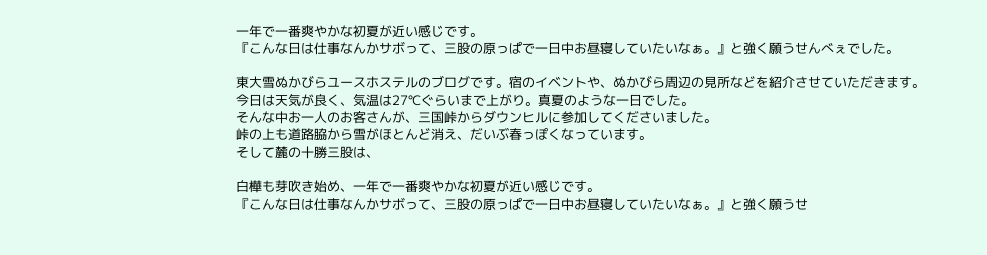一年で一番爽やかな初夏が近い感じです。
『こんな日は仕事なんかサボって、三股の原っぱで一日中お昼寝していたいなぁ。』と強く願うせんべぇでした。

東大雪ぬかびらユースホステルのブログです。宿のイベントや、ぬかびら周辺の見所などを紹介させていただきます。
今日は天気が良く、気温は27℃ぐらいまで上がり。真夏のような一日でした。
そんな中お一人のお客さんが、三国峠からダウンヒルに参加してくださいました。
峠の上も道路脇から雪がほとんど消え、だいぶ春っぽくなっています。
そして麓の十勝三股は、

白樺も芽吹き始め、一年で一番爽やかな初夏が近い感じです。
『こんな日は仕事なんかサボって、三股の原っぱで一日中お昼寝していたいなぁ。』と強く願うせ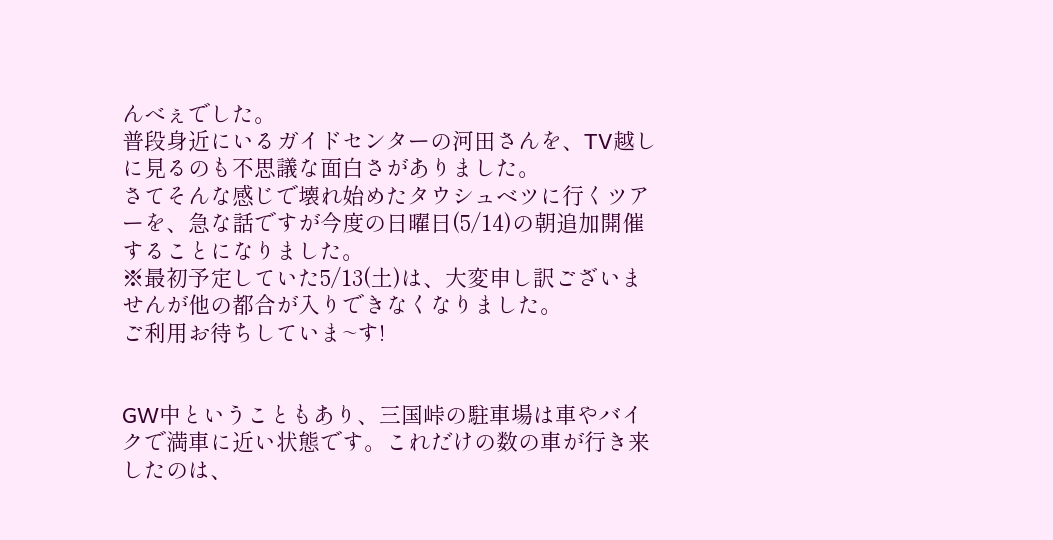んべぇでした。
普段身近にいるガイドセンターの河田さんを、TV越しに見るのも不思議な面白さがありました。
さてそんな感じで壊れ始めたタウシュベツに行くツアーを、急な話ですが今度の日曜日(5/14)の朝追加開催することになりました。
※最初予定していた5/13(土)は、大変申し訳ございませんが他の都合が入りできなくなりました。
ご利用お待ちしていま~す!


GW中ということもあり、三国峠の駐車場は車やバイクで満車に近い状態です。これだけの数の車が行き来したのは、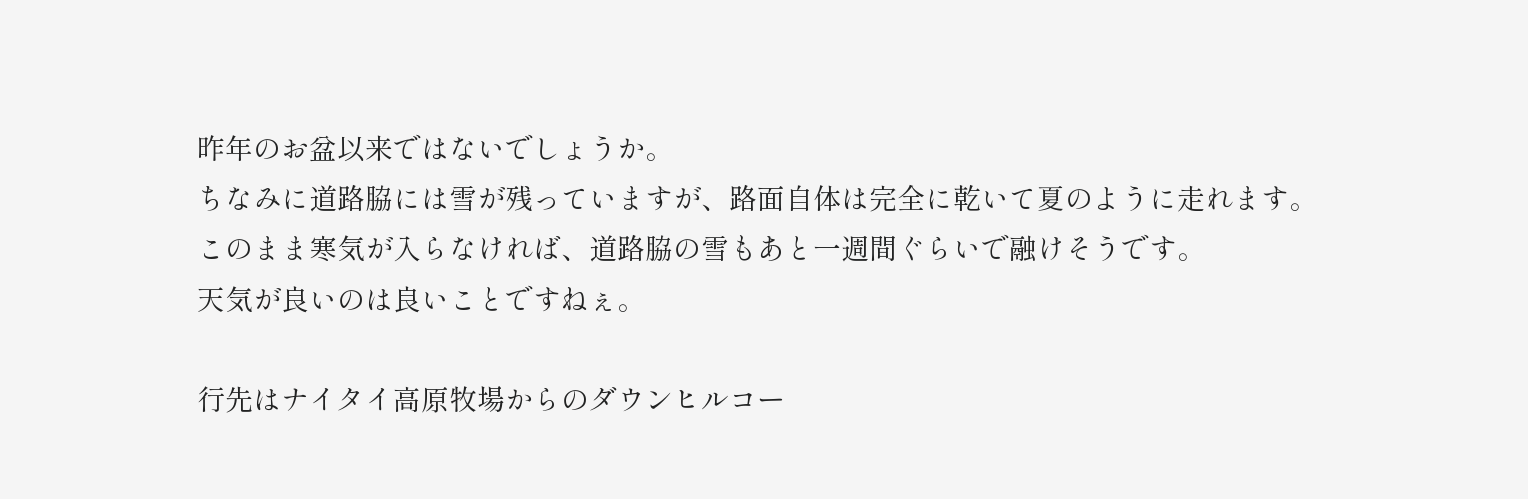昨年のお盆以来ではないでしょうか。
ちなみに道路脇には雪が残っていますが、路面自体は完全に乾いて夏のように走れます。
このまま寒気が入らなければ、道路脇の雪もあと一週間ぐらいで融けそうです。
天気が良いのは良いことですねぇ。

行先はナイタイ高原牧場からのダウンヒルコー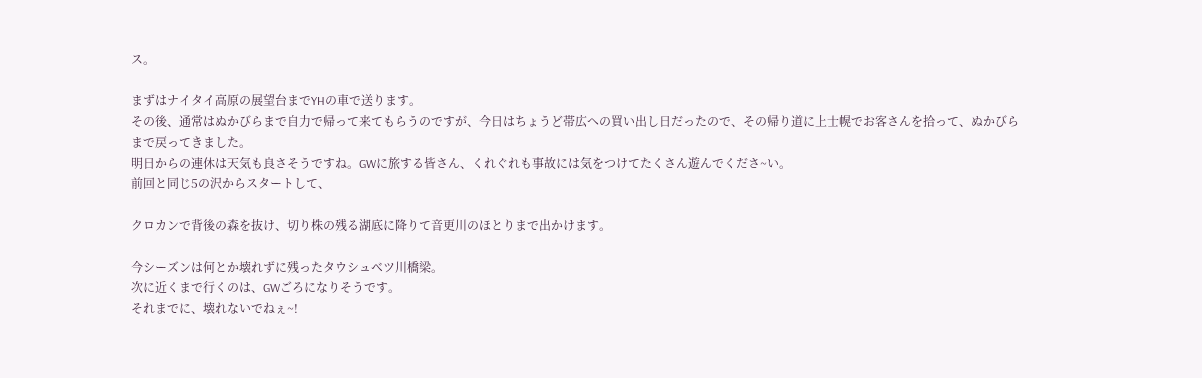ス。

まずはナイタイ高原の展望台までYHの車で送ります。
その後、通常はぬかびらまで自力で帰って来てもらうのですが、今日はちょうど帯広への買い出し日だったので、その帰り道に上士幌でお客さんを拾って、ぬかびらまで戻ってきました。
明日からの連休は天気も良さそうですね。GWに旅する皆さん、くれぐれも事故には気をつけてたくさん遊んでくださ~い。
前回と同じ5の沢からスタートして、

クロカンで背後の森を抜け、切り株の残る湖底に降りて音更川のほとりまで出かけます。

今シーズンは何とか壊れずに残ったタウシュベツ川橋梁。
次に近くまで行くのは、GWごろになりそうです。
それまでに、壊れないでねぇ~!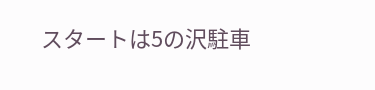スタートは5の沢駐車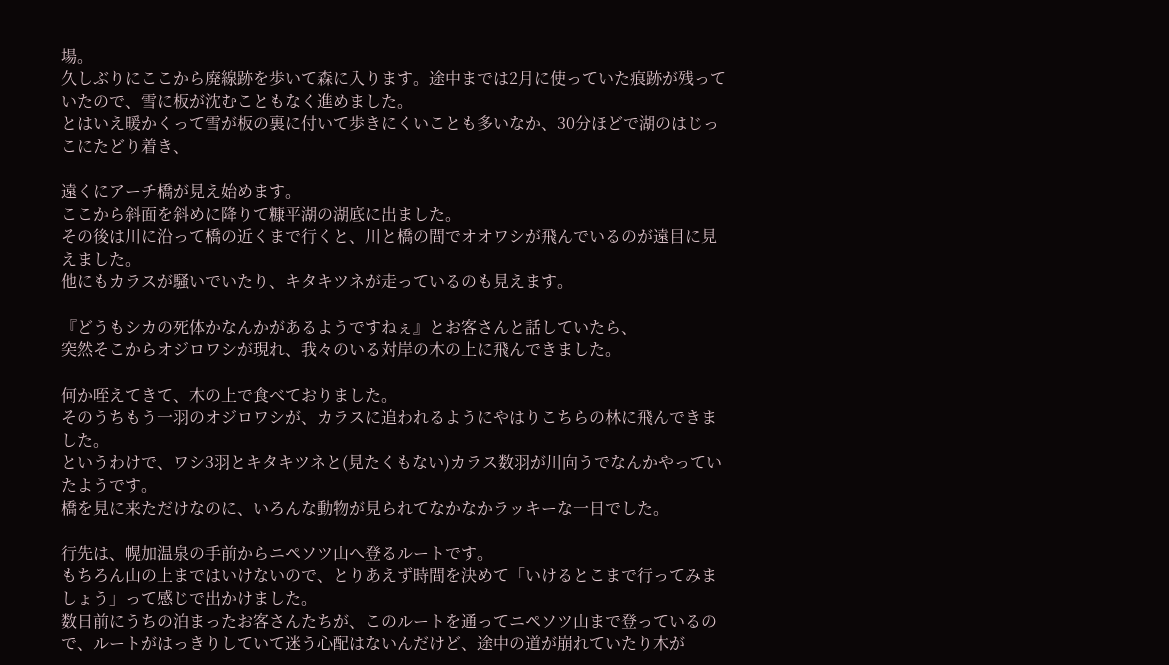場。
久しぶりにここから廃線跡を歩いて森に入ります。途中までは2月に使っていた痕跡が残っていたので、雪に板が沈むこともなく進めました。
とはいえ暖かくって雪が板の裏に付いて歩きにくいことも多いなか、30分ほどで湖のはじっこにたどり着き、

遠くにアーチ橋が見え始めます。
ここから斜面を斜めに降りて糠平湖の湖底に出ました。
その後は川に沿って橋の近くまで行くと、川と橋の間でオオワシが飛んでいるのが遠目に見えました。
他にもカラスが騒いでいたり、キタキツネが走っているのも見えます。

『どうもシカの死体かなんかがあるようですねぇ』とお客さんと話していたら、
突然そこからオジロワシが現れ、我々のいる対岸の木の上に飛んできました。

何か咥えてきて、木の上で食べておりました。
そのうちもう一羽のオジロワシが、カラスに追われるようにやはりこちらの林に飛んできました。
というわけで、ワシ3羽とキタキツネと(見たくもない)カラス数羽が川向うでなんかやっていたようです。
橋を見に来ただけなのに、いろんな動物が見られてなかなかラッキーな一日でした。

行先は、幌加温泉の手前からニペソツ山へ登るルートです。
もちろん山の上まではいけないので、とりあえず時間を決めて「いけるとこまで行ってみましょう」って感じで出かけました。
数日前にうちの泊まったお客さんたちが、このルートを通ってニペソツ山まで登っているので、ルートがはっきりしていて迷う心配はないんだけど、途中の道が崩れていたり木が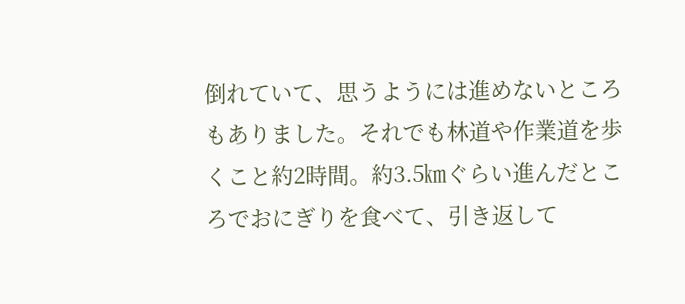倒れていて、思うようには進めないところもありました。それでも林道や作業道を歩くこと約2時間。約3.5㎞ぐらい進んだところでおにぎりを食べて、引き返して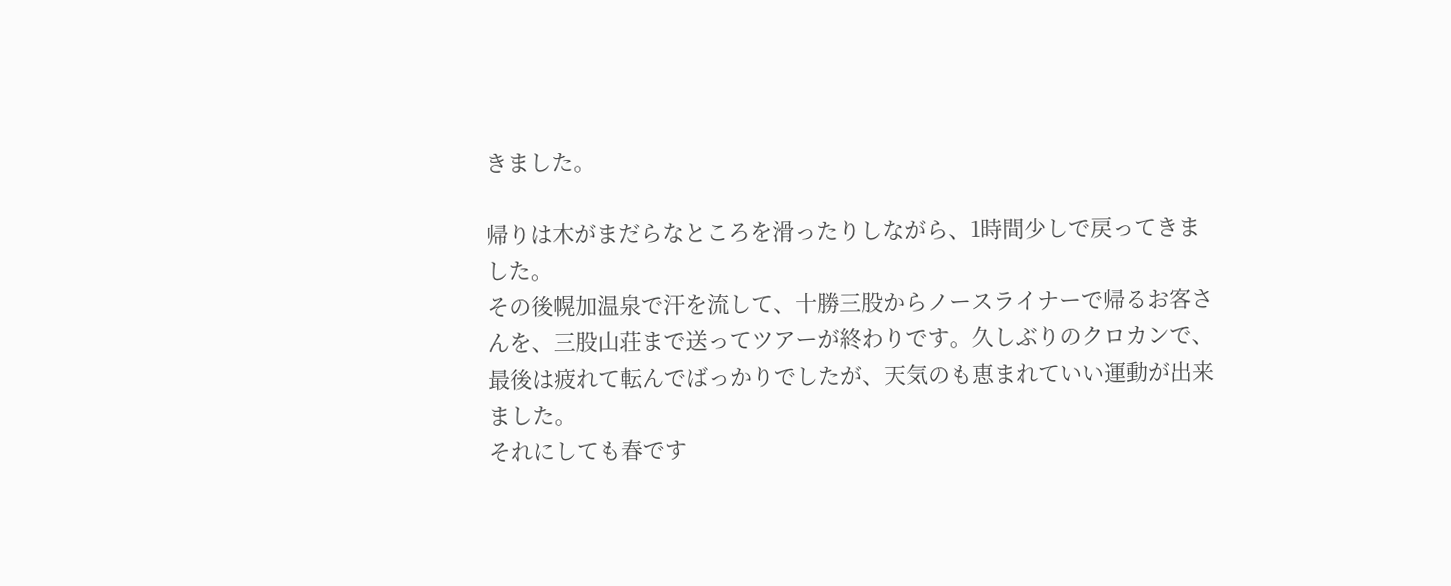きました。

帰りは木がまだらなところを滑ったりしながら、1時間少しで戻ってきました。
その後幌加温泉で汗を流して、十勝三股からノースライナーで帰るお客さんを、三股山荘まで送ってツアーが終わりです。久しぶりのクロカンで、最後は疲れて転んでばっかりでしたが、天気のも恵まれていい運動が出来ました。
それにしても春です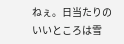ねぇ。日当たりのいいところは雪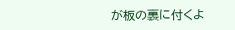が板の裏に付くよ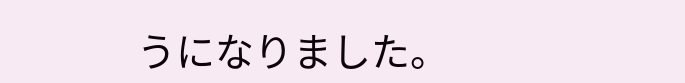うになりました。